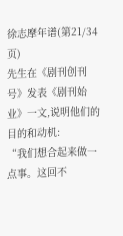徐志摩年谱(第21/34页)
先生在《剧刊创刊号》发表《剧刊始业》一文,说明他们的目的和动机:
“我们想合起来做一点事。这回不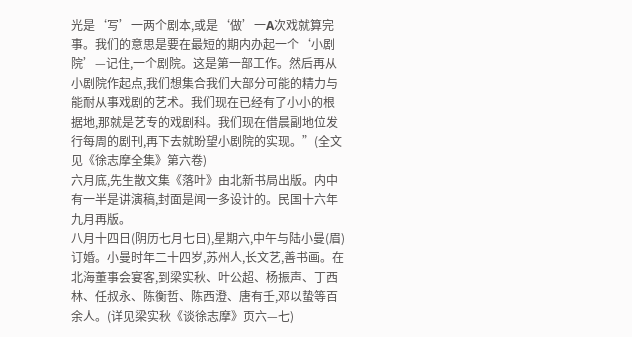光是‘写’一两个剧本,或是‘做’一A次戏就算完事。我们的意思是要在最短的期内办起一个‘小剧院’—记住,一个剧院。这是第一部工作。然后再从小剧院作起点,我们想集合我们大部分可能的精力与能耐从事戏剧的艺术。我们现在已经有了小小的根据地,那就是艺专的戏剧科。我们现在借晨副地位发行每周的剧刊,再下去就盼望小剧院的实现。”(全文见《徐志摩全集》第六卷)
六月底,先生散文集《落叶》由北新书局出版。内中有一半是讲演稿,封面是闻一多设计的。民国十六年九月再版。
八月十四日(阴历七月七日),星期六,中午与陆小曼(眉)订婚。小曼时年二十四岁,苏州人,长文艺,善书画。在北海董事会宴客,到梁实秋、叶公超、杨振声、丁西林、任叔永、陈衡哲、陈西澄、唐有壬,邓以蛰等百余人。(详见梁实秋《谈徐志摩》页六—七)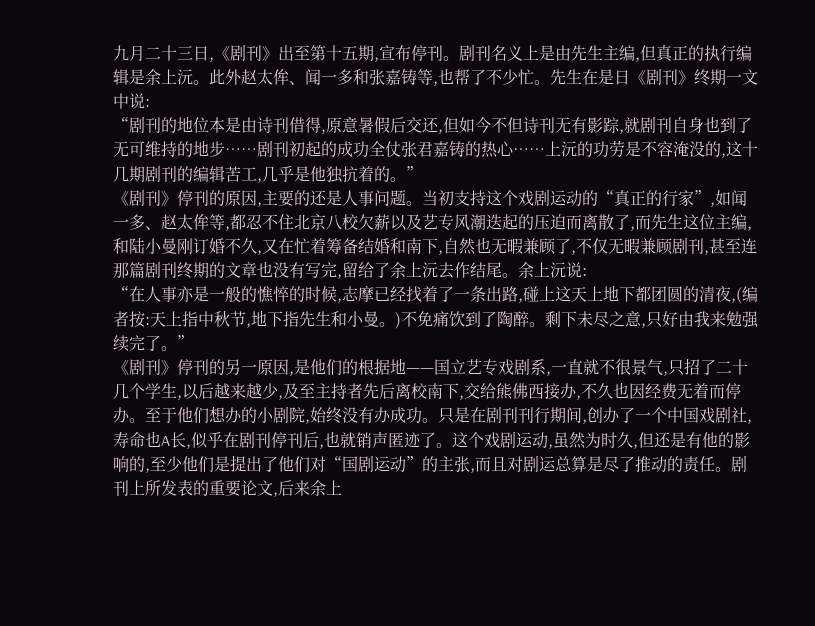九月二十三日,《剧刊》出至第十五期,宣布停刊。剧刊名义上是由先生主编,但真正的执行编辑是余上沅。此外赵太侔、闻一多和张嘉铸等,也帮了不少忙。先生在是日《剧刊》终期一文中说:
“剧刊的地位本是由诗刊借得,原意暑假后交还,但如今不但诗刊无有影踪,就剧刊自身也到了无可维持的地步……剧刊初起的成功全仗张君嘉铸的热心……上沅的功劳是不容淹没的,这十几期剧刊的编辑苦工,几乎是他独抗着的。”
《剧刊》停刊的原因,主要的还是人事问题。当初支持这个戏剧运动的“真正的行家”,如闻一多、赵太侔等,都忍不住北京八校欠薪以及艺专风潮迭起的压迫而离散了,而先生这位主编,和陆小曼刚订婚不久,又在忙着筹备结婚和南下,自然也无暇兼顾了,不仅无暇兼顾剧刊,甚至连那篇剧刊终期的文章也没有写完,留给了余上沅去作结尾。余上沅说:
“在人事亦是一般的憔悴的时候,志摩已经找着了一条出路,碰上这天上地下都团圆的清夜,(编者按:天上指中秋节,地下指先生和小曼。)不免痛饮到了陶醉。剩下未尽之意,只好由我来勉强续完了。”
《剧刊》停刊的另一原因,是他们的根据地——国立艺专戏剧系,一直就不很景气,只招了二十几个学生,以后越来越少,及至主持者先后离校南下,交给熊佛西接办,不久也因经费无着而停办。至于他们想办的小剧院,始终没有办成功。只是在剧刊刊行期间,创办了一个中国戏剧社,寿命也A长,似乎在剧刊停刊后,也就销声匿迹了。这个戏剧运动,虽然为时久,但还是有他的影响的,至少他们是提出了他们对“国剧运动”的主张,而且对剧运总算是尽了推动的责任。剧刊上所发表的重要论文,后来余上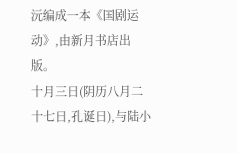沅编成一本《国剧运动》,由新月书店出版。
十月三日(阴历八月二十七日,孔诞日),与陆小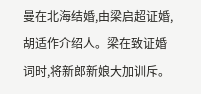曼在北海结婚,由梁启超证婚,胡适作介绍人。梁在致证婚词时,将新郎新娘大加训斥。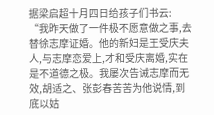据梁启超十月四日给孩子们书云:
“我昨天做了一件极不愿意做之事,去替徐志摩证婚。他的新妇是王受庆夫人,与志摩恋爱上,才和受庆离婚,实在是不道德之极。我屡次告诫志摩而无效,胡适之、张彭春苦苦为他说情,到底以姑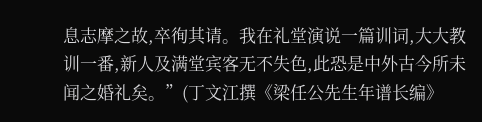息志摩之故,卒徇其请。我在礼堂演说一篇训词,大大教训一番,新人及满堂宾客无不失色,此恐是中外古今所未闻之婚礼矣。”(丁文江撰《梁任公先生年谱长编》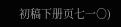初稿下册页七一○)